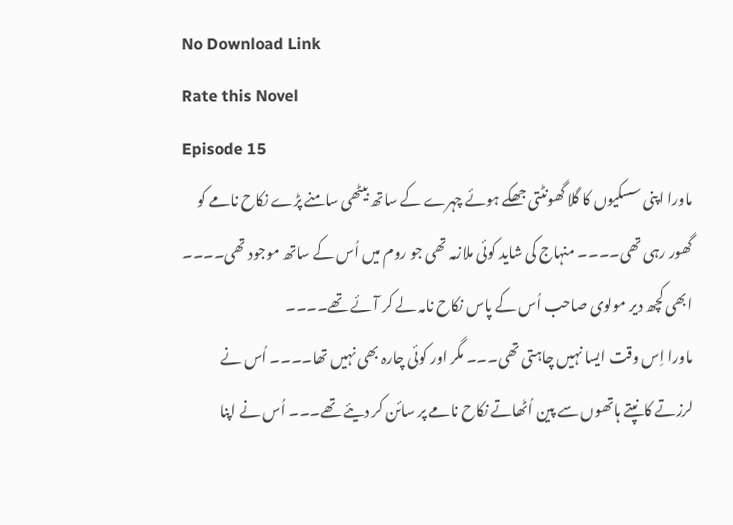No Download Link
Rate this Novel
Episode 15
ماورا اپنی سسکیوں کا گلا گھونٹتی جھکے ہوئے چہرے کے ساتھ بیٹھی سامنے پڑے نکاح نامے کو گھور رہی تھی۔۔۔۔ منہاج کی شاید کوئی ملازمہ تھی جو روم میں اُس کے ساتھ موجود تھی۔۔۔۔ ابھی کچھ دیر مولوی صاحب اُس کے پاس نکاح نامہ لے کر آئے تھے۔۔۔۔
ماورا اِس وقت ایسا نہیں چاہتی تھی۔۔۔ مگر اور کوئی چارہ بھی نہیں تھا۔۔۔۔ اُس نے لرزتے کانپتے ہاتھوں سے پین اُٹھاتے نکاح نامے پر سائن کر دیئے تھے۔۔۔ اُس نے اپنا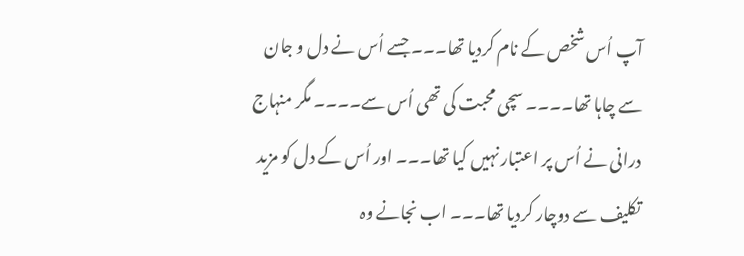آپ اُس شخص کے نام کردیا تھا۔۔۔ جسے اُس نے دل و جان سے چاہا تھا۔۔۔۔ سچی محبت کی تھی اُس سے۔۔۔۔ مگر منہاج درانی نے اُس پر اعتبار نہیں کیا تھا۔۔۔ اور اُس کے دل کو مزید تکلیف سے دوچار کردیا تھا۔۔۔ اب نجانے وہ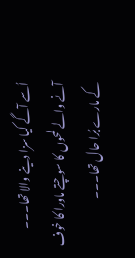اُسے آگے کیا سزا دینے والا تھا۔۔۔ آنے والے لمحوں کا سوچتے ماورا کا خوف کے مارے بُرا حال تھا۔۔۔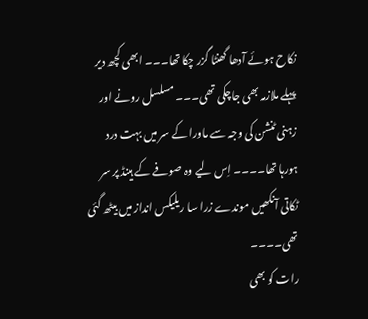نکاح ہوئے آدھا گھنٹا گزر چکا تھا۔۔۔ ابھی کچھ دیر پہلے ملازمہ بھی جاچکی تھی۔۔۔ مسلسل رونے اور زہنی ٹنشن کی وجہ سے ماورا کے سر میں بہت درد ہورہا تھا۔۔۔۔ اِس لیے وہ صوفے کے ہینڈ پر سر ٹکاتی آنکھیں موندے زرا سا ریلیکس انداز میں بیٹھ گئی تھی۔۔۔۔
رات کو بھی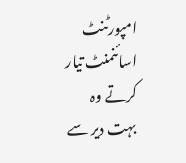امپورٹنٹ اسائنمنٹ تیار کرتے وہ بہت دیر سے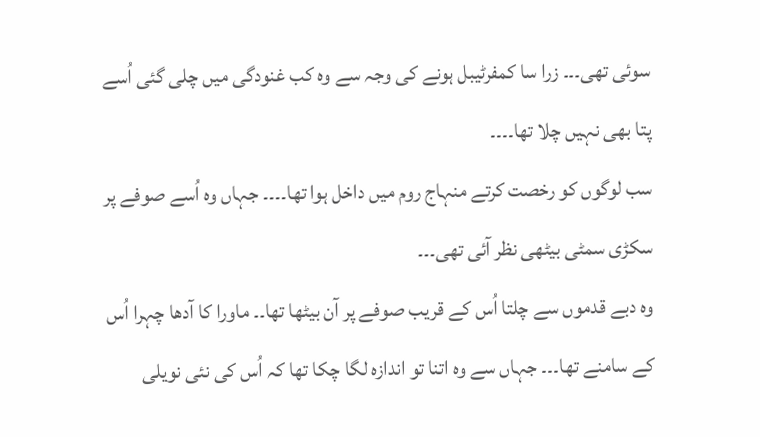سوئی تھی۔۔۔ زرا سا کمفرٹیبل ہونے کی وجہ سے وہ کب غنودگی میں چلی گئی اُسے پتا بھی نہیں چلا تھا۔۔۔۔
سب لوگوں کو رخصت کرتے منہاج روم میں داخل ہوا تھا۔۔۔۔ جہاں وہ اُسے صوفے پر سکڑی سمٹی بیٹھی نظر آئی تھی۔۔۔
وہ دبے قدموں سے چلتا اُس کے قریب صوفے پر آن بیٹھا تھا۔۔ ماورا کا آدھا چہرا اُس کے سامنے تھا۔۔۔ جہاں سے وہ اتنا تو اندازہ لگا چکا تھا کہ اُس کی نئی نویلی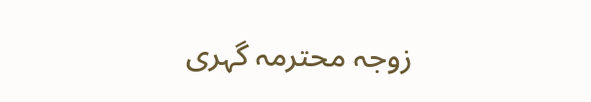زوجہ محترمہ گہری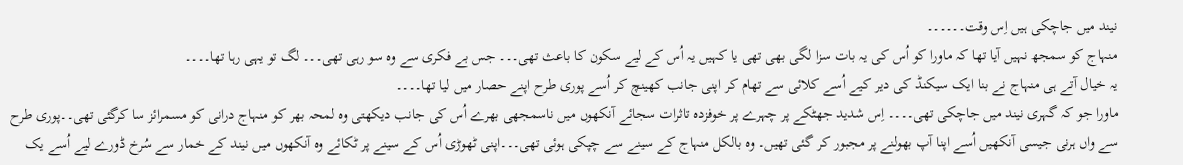نیند میں جاچکی ہیں اِس وقت۔۔۔۔۔۔
منہاج کو سمجھ نہیں آیا تھا کہ ماورا کو اُس کی یہ بات سزا لگی بھی تھی یا کہیں یہ اُس کے لیے سکون کا باعث تھی۔۔۔ جس بے فکری سے وہ سو رہی تھی۔۔۔ لگ تو یہی رہا تھا۔۔۔۔
یہ خیال آتے ہی منہاج نے بنا ایک سیکنڈ کی دیر کیے اُسے کلائی سے تھام کر اپنی جانب کھینچ کر اُسے پوری طرح اپنے حصار میں لیا تھا۔۔۔۔
ماورا جو کہ گہری نیند میں جاچکی تھی۔۔۔۔ اِس شدید جھٹکے پر چہرے پر خوفزدہ تاثرات سجائے آنکھوں میں ناسمجھی بھرے اُس کی جانب دیکھتی وہ لمحہ بھر کو منہاج درانی کو مسمرائز سا کرگئی تھی۔۔پوری طرح سے واں ہرنی جیسی آنکھیں اُسے اپنا آپ بھولنے پر مجبور کر گئی تھیں۔ وہ بالکل منہاج کے سینے سے چپکی ہوئی تھی۔۔۔اپنی ٹھوڑی اُس کے سینے پر ٹکائے وہ آنکھوں میں نیند کے خمار سے سُرخ ڈورے لیے اُسے یک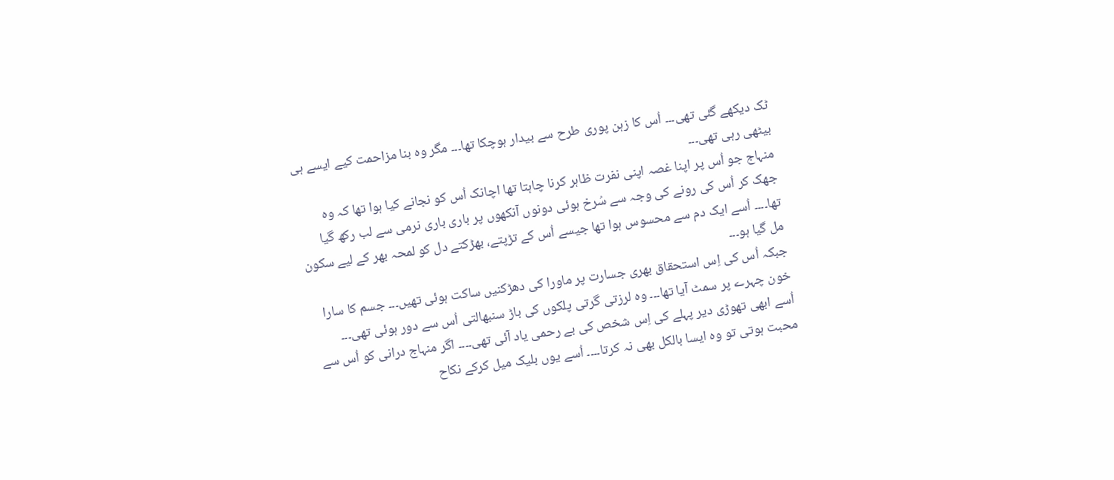ٹک دیکھے گئی تھی۔۔۔ اُس کا زہن پوری طرح سے بیدار ہوچکا تھا۔۔۔ مگر وہ بنا مزاحمت کیے ایسے ہی بیٹھی رہی تھی۔۔۔
منہاج جو اُس پر اپنا غصہ اپنی نفرت ظاہر کرنا چاہتا تھا اچانک اُس کو نجانے کیا ہوا تھا کہ وہ جھک کر اُس کی رونے کی وجہ سے سُرخ ہوئی دونوں آنکھوں پر باری باری نرمی سے لب رکھ گیا تھا۔۔۔۔ اُسے ایک دم سے محسوس ہوا تھا جیسے اُس کے تڑپتے، بھڑکتے دل کو لمحہ بھر کے لیے سکون مل گیا ہو۔۔۔
جبکہ اُس کی اِس استحقاق بھری جسارت پر ماورا کی دھڑکنیں ساکت ہوئی تھیں۔۔۔ جسم کا سارا خون چہرے پر سمٹ آیا تھا۔۔۔ وہ لرزتی گرتی پلکوں کی باڑ سنبھالتی اُس سے دور ہوئی تھی۔۔۔
اُسے ابھی تھوڑی دیر پہلے کی اِس شخص کی بے رحمی یاد آئی تھی۔۔۔۔ اگر منہاج درانی کو اُس سے محبت ہوتی تو وہ ایسا بالکل بھی نہ کرتا۔۔۔۔ اُسے یوں بلیک میل کرکے نکاح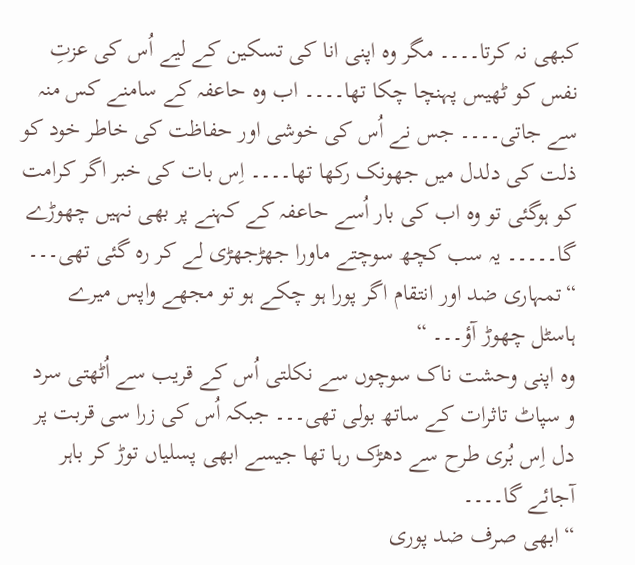کبھی نہ کرتا۔۔۔۔ مگر وہ اپنی انا کی تسکین کے لیے اُس کی عزتِ نفس کو ٹھیس پہنچا چکا تھا۔۔۔۔ اب وہ حاعفہ کے سامنے کس منہ سے جاتی۔۔۔۔ جس نے اُس کی خوشی اور حفاظت کی خاطر خود کو ذلت کی دلدل میں جھونک رکھا تھا۔۔۔۔ اِس بات کی خبر اگر کرامت کو ہوگئی تو وہ اب کی بار اُسے حاعفہ کے کہنے پر بھی نہیں چھوڑے گا۔۔۔۔۔ یہ سب کچھ سوچتے ماورا جھڑجھڑی لے کر رہ گئی تھی۔۔۔
“تمہاری ضد اور انتقام اگر پورا ہو چکے ہو تو مجھے واپس میرے ہاسٹل چھوڑ آؤ۔۔۔ “
وہ اپنی وحشت ناک سوچوں سے نکلتی اُس کے قریب سے اُٹھتی سرد و سپاٹ تاثرات کے ساتھ بولی تھی۔۔۔ جبکہ اُس کی زرا سی قربت پر دل اِس بُری طرح سے دھڑک رہا تھا جیسے ابھی پسلیاں توڑ کر باہر آجائے گا۔۔۔۔
“ابھی صرف ضد پوری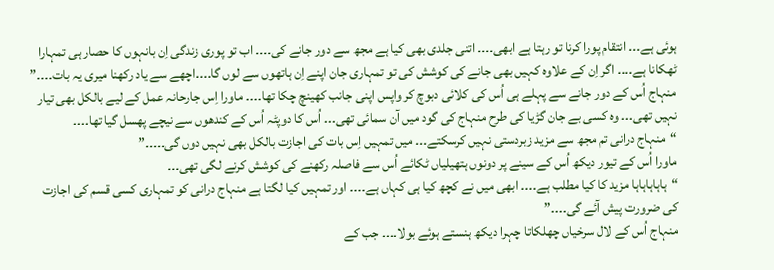ہوئی ہے۔۔۔ انتقام پورا کرنا تو رہتا ہے ابھی۔۔۔۔ اتنی جلدی بھی کیا ہے مجھ سے دور جانے کی۔۔۔۔ اب تو پوری زندگی اِن بانہوں کا حصار ہی تمہارا ٹھکانا ہے۔۔۔۔ اگر اِن کے علاوہ کہیں بھی جانے کی کوشش کی تو تمہاری جان اپنے اِن ہاتھوں سے لوں گا۔۔۔۔اچھے سے یاد رکھنا میری یہ بات۔۔۔۔”
منہاج اُس کے دور جانے سے پہلے ہی اُس کی کلائی دبوچ کر واپس اپنی جانب کھینچ چکا تھا۔۔۔۔ ماورا اِس جارحانہ عمل کے لیے بالکل بھی تیار نہیں تھی۔۔۔ وہ کسی بے جان گڑیا کی طرح منہاج کی گود میں آن سمائی تھی۔۔۔ اُس کا دوپٹہ اُس کے کندھوں سے نیچے پھسل گیا تھا۔۔۔۔
“منہاج درانی تم مجھ سے مزید زبردستی نہیں کرسکتے۔۔۔ میں تمہیں اِس بات کی اجازت بالکل بھی نہیں دوں گی۔۔۔۔۔”
ماورا اُس کے تیور دیکھ اُس کے سینے پر دونوں ہتھیلیاں ٹکائے اُس سے فاصلہ رکھنے کی کوشش کرنے لگی تھی۔۔۔
“ہاہاہاہاہا مزید کا کیا مطلب ہے۔۔۔۔ ابھی میں نے کچھ کیا ہی کہاں ہے۔۔۔۔ اور تمہیں کیا لگتا ہے منہاج درانی کو تمہاری کسی قسم کی اجازت کی ضرورت پیش آئے گی۔۔۔۔”
منہاج اُس کے لال سرخیاں چھلکاتا چہرا دیکھ ہنستے ہوئے بولا۔۔۔۔ جب کے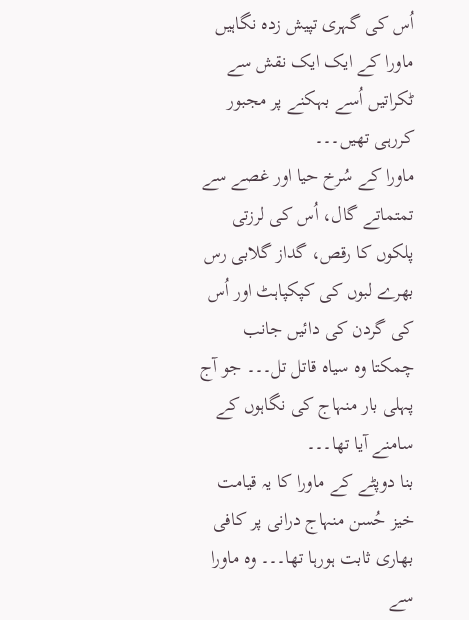اُس کی گہری تپیش زدہ نگاہیں ماورا کے ایک ایک نقش سے ٹکراتیں اُسے بہکنے پر مجبور کررہی تھیں۔۔۔
ماورا کے سُرخ حیا اور غصے سے تمتماتے گال، اُس کی لرزتی پلکوں کا رقص، گداز گلابی رس بھرے لبوں کی کپکپاہٹ اور اُس کی گردن کی دائیں جانب چمکتا وہ سیاہ قاتل تل۔۔۔ جو آج پہلی بار منہاج کی نگاہوں کے سامنے آیا تھا۔۔۔
بنا دوپٹے کے ماورا کا یہ قیامت خیز حُسن منہاج درانی پر کافی بھاری ثابت ہورہا تھا۔۔۔ وہ ماورا سے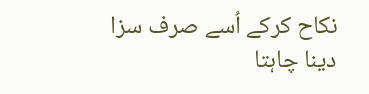نکاح کرکے اُسے صرف سزا دینا چاہتا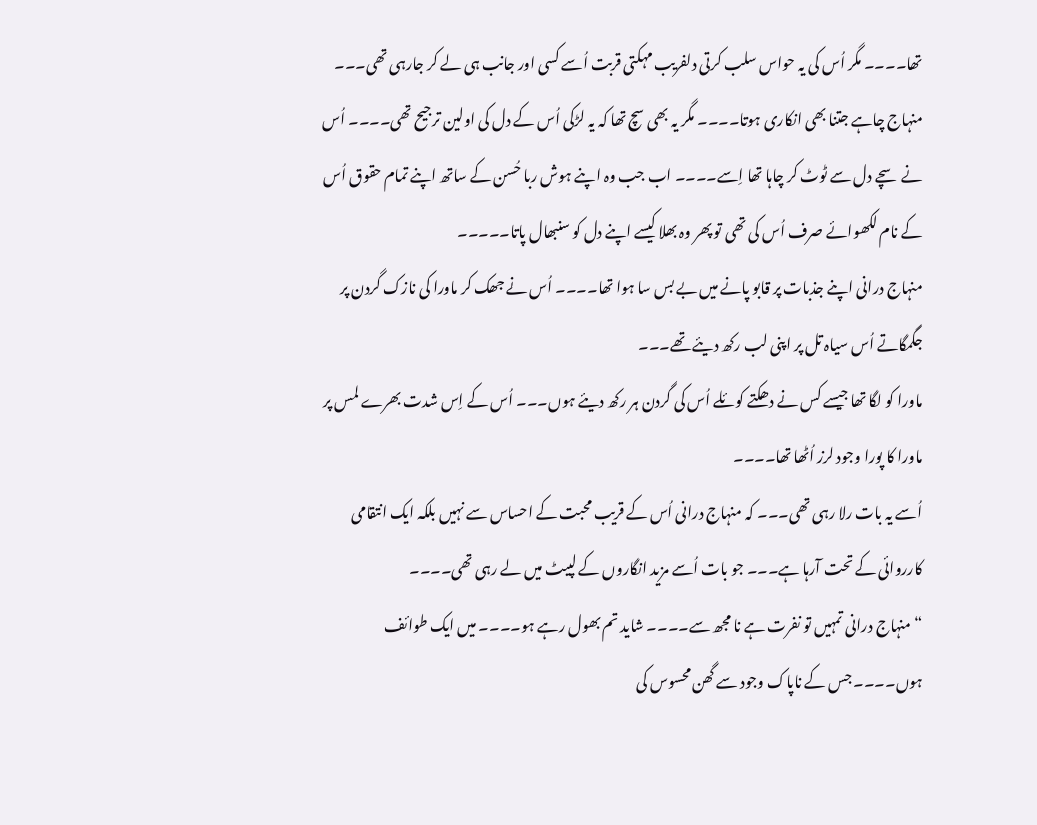تھا۔۔۔۔ مگر اُس کی یہ حواس سلب کرتی دلفریب مہکتی قربت اُسے کسی اور جانب ہی لے کر جارہی تھی۔۔۔
منہاج چاہے جتنا بھی انکاری ہوتا۔۔۔۔ مگر یہ بھی سچ تھا کہ یہ لڑکی اُس کے دل کی اولین ترجیح تھی۔۔۔۔ اُس نے سچے دل سے ٹوٹ کر چاہا تھا اِسے۔۔۔۔ اب جب وہ اپنے ہوش ربا حُسن کے ساتھ اپنے تمام حقوق اُس کے نام لکھوائے صرف اُس کی تھی تو پھر وہ بھلا کیسے اپنے دل کو سنبھال پاتا۔۔۔۔۔
منہاج درانی اپنے جذبات پر قابو پانے میں بے بس سا ہوا تھا۔۔۔۔ اُس نے جھک کر ماورا کی نازک گردن پر جگمگاتے اُس سیاہ تل پر اپنی لب رکھ دیئے تھے۔۔۔
ماورا کو لگا تھا جیسے کس نے دھکتے کوئلے اُس کی گردن ہر رکھ دیئے ہوں۔۔۔ اُس کے اِس شدت بھرے لمس پر ماورا کا پورا وجود لرز اُٹھا تھا۔۔۔۔
اُسے یہ بات رلا رہی تھی۔۔۔ کہ منہاج درانی اُس کے قریب محبت کے احساس سے نہیں بلکہ ایک انتقامی کارروائی کے تحت آرہا ہے۔۔۔ جو بات اُسے مزید انگاروں کے لپیٹ میں لے رہی تھی۔۔۔۔
“منہاج درانی تمہیں تو نفرت ہے نا مجھ سے۔۔۔۔ شاید تم بھول رہے ہو۔۔۔۔ میں ایک طوائف ہوں۔۔۔۔ جس کے ناپاک وجود سے گھن محسوس کی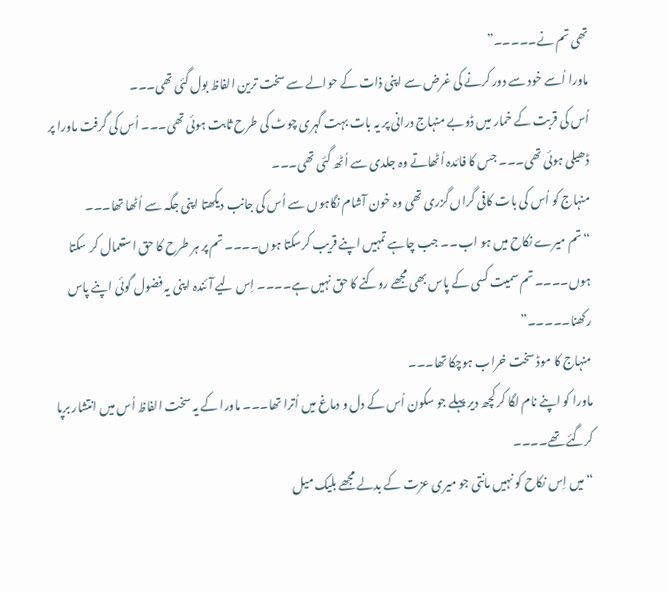تھی تم نے۔۔۔۔۔”
ماورا اُسے خود سے دور کرنے کی غرض سے اپنی ذات کے حوالے سے سخت ترین الفاظ بول گئی تھی۔۔۔
اُس کی قربت کے خمار میں ڈوبے منہاج درانی پر یہ بات بہت گہری چوٹ کی طرح ثابت ہوئی تھی۔۔۔ اُس کی گرفت ماورا پر ڈھیلی ہوئی تھی۔۔۔ جس کا فائدہ اُٹھاتے وہ جلدی سے اُٹھ گئی تھی۔۔۔
منہاج کو اُس کی بات کافی گراں گزری تھی وہ خون آشام نگاہوں سے اُس کی جانب دیکھتا اپنی جگہ سے اُٹھا تھا۔۔۔
“تم میرے نکاح میں ہو اب۔۔ جب چاہے تمہیں اپنے قریب کرسکتا ہوں۔۔۔۔ تم پر ہر طرح کا حق استعمال کر سکتا ہوں۔۔۔۔ تم سمیت کسی کے پاس بھی مجھے روکنے کا حق نہیں ہے۔۔۔۔ اِس لیے آئندہ اپنی یہ فضول گوئی اپنے پاس رکھنا۔۔۔۔۔”
منہاج کا موڈ سخت خراب ہوچکا تھا۔۔۔
ماورا کو اپنے نام لگا کر کچھ دیر پہلے جو سکون اُس کے دل و دماغ میں اُترا تھا۔۔۔ ماورا کے یہ سخت الفاظ اُس میں انتشار برپا کرگئے تھے۔۔۔۔
“میں اِس نکاح کو نہیں مانتی جو میری عزت کے بدلے مجھے بلیک میل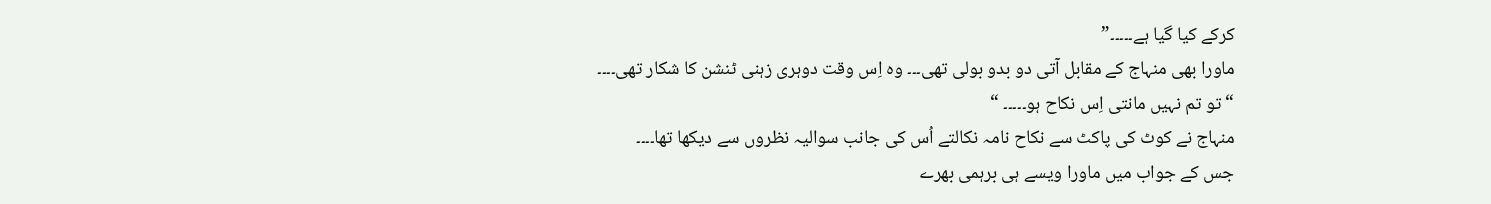کرکے کیا گیا ہے۔۔۔۔۔”
ماورا بھی منہاج کے مقابل آتی دو بدو بولی تھی۔۔۔ وہ اِس وقت دوہری زہنی ٹنشن کا شکار تھی۔۔۔۔
“تو تم نہیں مانتی اِس نکاح ہو۔۔۔۔۔ “
منہاج نے کوٹ کی پاکٹ سے نکاح نامہ نکالتے اُس کی جانب سوالیہ نظروں سے دیکھا تھا۔۔۔۔
جس کے جواب میں ماورا ویسے ہی برہمی بھرے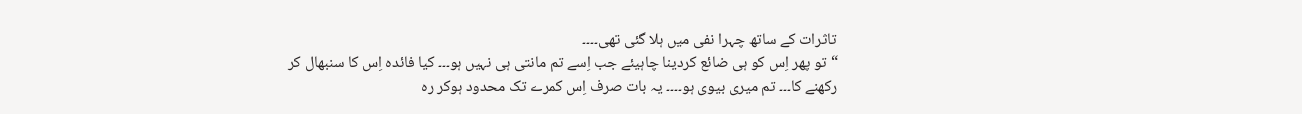تاثرات کے ساتھ چہرا نفی میں ہلا گئی تھی۔۔۔۔
“تو پھر اِس کو ہی ضائع کردینا چاہیئے جب اِسے تم مانتی ہی نہیں ہو۔۔۔ کیا فائدہ اِس کا سنبھال کر رکھنے کا۔۔۔ تم میری بیوی ہو۔۔۔۔ یہ بات صرف اِس کمرے تک محدود ہوکر رہ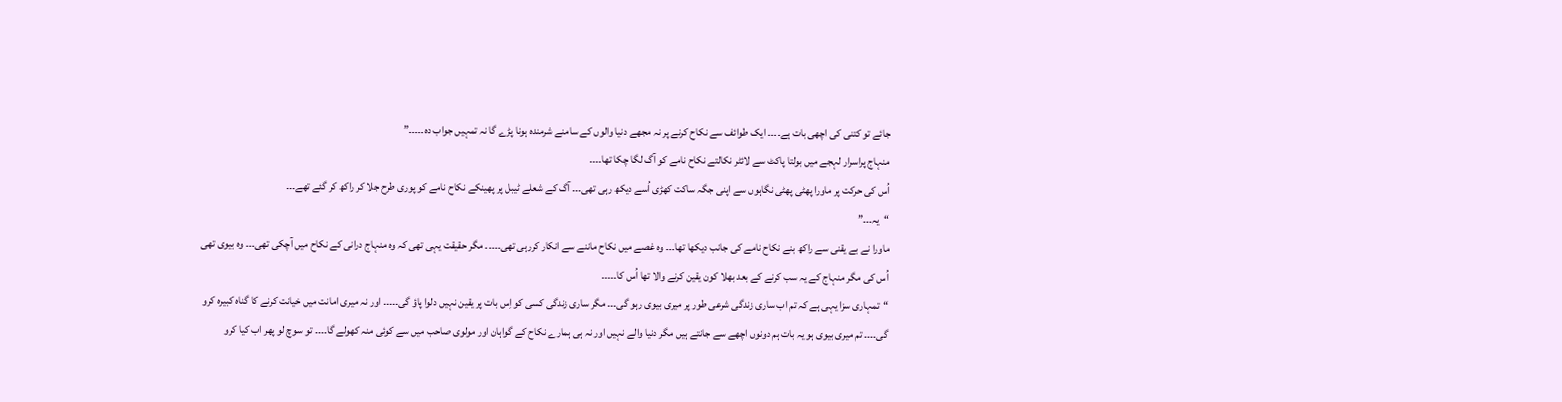جائے تو کتنی کی اچھی بات ہے۔۔۔۔ ایک طوائف سے نکاح کرنے پر نہ مجھے دنیا والوں کے سامنے شرمندہ ہونا پڑے گا نہ تمہیں جواب دہ۔۔۔۔۔”
منہاج پراسرار لہجے میں بولتا پاکٹ سے لائٹر نکالتے نکاح نامے کو آگ لگا چکا تھا۔۔۔۔
اُس کی حرکت پر ماورا پھٹی پھٹی نگاہوں سے اپنی جگہ ساکت کھڑی اُسے دیکھ رہی تھی۔۔۔ آگ کے شعلے ٹیبل پر پھینکے نکاح نامے کو پوری طرح جلا کر راکھ کر گئے تھے۔۔۔
“یہ۔۔۔”
ماورا نے بے یقنی سے راکھ بنے نکاح نامے کی جانب دیکھا تھا۔۔۔ وہ غصے میں نکاح ماننے سے انکار کررہی تھی۔۔۔۔۔ مگر حقیقت یہی تھی کہ وہ منہاج درانی کے نکاح میں آچکی تھی۔۔۔ وہ بیوی تھی اُس کی مگر منہاج کے یہ سب کرنے کے بعد بھلا کون یقین کرنے والا تھا اُس کا۔۔۔۔۔
“تمہاری سزا یہی ہے کہ تم اب ساری زندگی شرعی طور پر میری بیوی رہو گی۔۔۔ مگر ساری زندگی کسی کو اِس بات پر یقین نہیں دلوا پاؤ گی۔۔۔۔۔ اور نہ میری امانت میں خیانت کرنے کا گناہ کبیرہ کرو گی۔۔۔۔ تم میری بیوی ہو یہ بات ہم دونوں اچھے سے جانتے ہیں مگر دنیا والے نہیں اور نہ ہی ہمارے نکاح کے گواہان اور مولوی صاحب میں سے کوئی منہ کھولے گا۔۔۔۔ تو سوچ لو پھر اب کیا کرو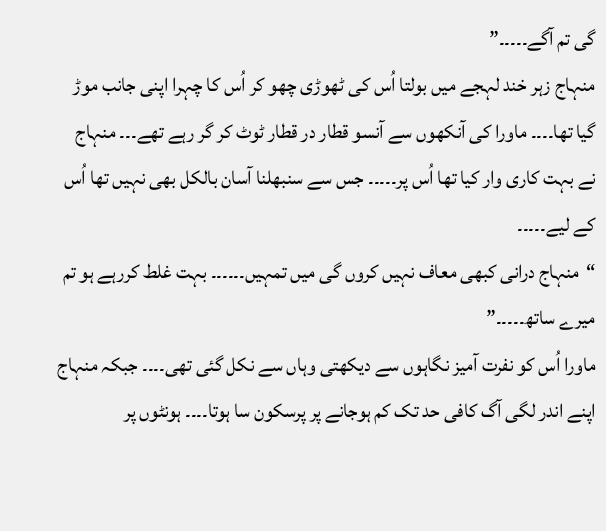گی تم آگے۔۔۔۔۔”
منہاج زہر خند لہجے میں بولتا اُس کی ٹھوڑی چھو کر اُس کا چہرا اپنی جانب موڑ گیا تھا۔۔۔۔ ماورا کی آنکھوں سے آنسو قطار در قطار ٹوٹ کر گر رہے تھے۔۔۔ منہاج نے بہت کاری وار کیا تھا اُس پر۔۔۔۔۔ جس سے سنبھلنا آسان بالکل بھی نہیں تھا اُس کے لیے۔۔۔۔۔
“منہاج درانی کبھی معاف نہیں کروں گی میں تمہیں۔۔۔۔۔۔ بہت غلط کررہے ہو تم میرے ساتھ۔۔۔۔۔”
ماورا اُس کو نفرت آمیز نگاہوں سے دیکھتی وہاں سے نکل گئی تھی۔۔۔۔ جبکہ منہاج اپنے اندر لگی آگ کافی حد تک کم ہوجانے پر پرسکون سا ہوتا۔۔۔۔ ہونٹوں پر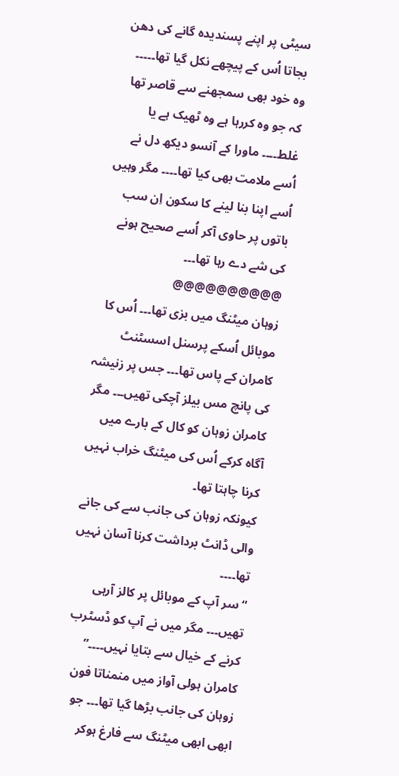سیٹی پر اپنے پسندیدہ گانے کی دھن بجاتا اُس کے پیچھے نکل گیا تھا۔۔۔۔۔
وہ خود بھی سمجھنے سے قاصر تھا کہ جو وہ کررہا ہے وہ ٹھیک ہے یا غلط۔۔۔۔ ماورا کے آنسو دیکھ دل نے اُسے ملامت بھی کیا تھا۔۔۔۔ مگر وہیں اُسے اپنا بنا لینے کا سکون اِن سب باتوں پر حاوی آکر اُسے صحیح ہونے کی شے دے رہا تھا۔۔۔
@@@@@@@@@@
زوہان میٹنگ میں بزی تھا۔۔۔ اُس کا موبائل اُسکے پرسنل اسسٹنٹ کامران کے پاس تھا۔۔۔ جس پر زنیشہ کی پانچ مس بیلز آچکی تھیں۔۔۔ مگر کامران زوہان کو کال کے بارے میں آگاہ کرکے اُس کی میٹنگ خراب نہیں کرنا چاہتا تھا۔
کیونکہ زوہان کی جانب سے کی جانے والی ڈانٹ برداشت کرنا آسان نہیں تھا۔۔۔۔
“سر آپ کے موبائل پر کالز آرہی تھیں۔۔۔ مگر میں نے آپ کو ڈسٹرب کرنے کے خیال سے بتایا نہیں۔۔۔۔”
کامران ہولی آواز میں منمناتا فون زوہان کی جانب بڑھا گیا تھا۔۔۔ جو ابھی ابھی میٹنگ سے فارغ ہوکر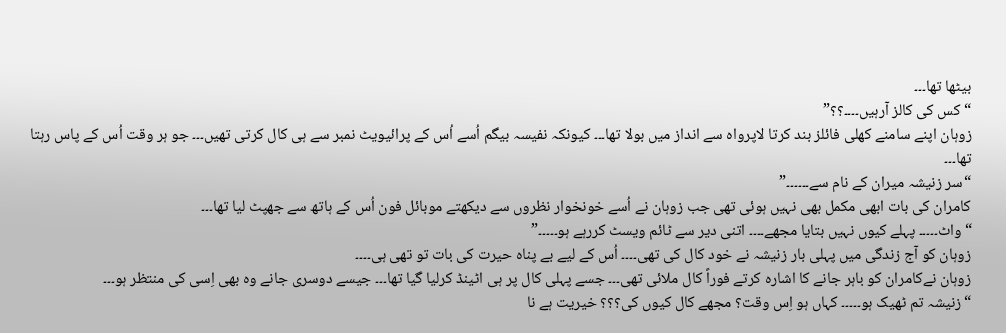بیٹھا تھا۔۔۔
“کس کی کالز آرہیں۔۔۔۔؟؟”
زوہان اپنے سامنے کھلی فائلز بند کرتا لاپرواہ سے انداز میں بولا تھا۔۔۔ کیونکہ نفیسہ بیگم اُسے اُس کے پرائیویٹ نمبر سے ہی کال کرتی تھیں۔۔۔ جو ہر وقت اُس کے پاس رہتا تھا۔۔۔
“سر زنیشہ میران کے نام سے۔۔۔۔۔۔”
کامران کی بات ابھی مکمل بھی نہیں ہوئی تھی جب زوہان نے اُسے خونخوار نظروں سے دیکھتے موبائل فون اُس کے ہاتھ سے جھپٹ لیا تھا۔۔۔
“واٹ۔۔۔۔۔ پہلے کیوں نہیں بتایا مجھے۔۔۔۔ اتنی دیر سے ٹائم ویسٹ کررہے ہو۔۔۔۔۔”
زوہان کو آج زندگی میں پہلی بار زنیشہ نے خود کال کی تھی۔۔۔۔ اُس کے لیے بے پناہ حیرت کی بات تو تھی ہی۔۔۔۔
زوہان نےکامران کو باہر جانے کا اشارہ کرتے فوراً کال ملائی تھی۔۔۔ جسے پہلی کال پر ہی اٹینڈ کرلیا گیا تھا۔۔۔ جیسے دوسری جانے وہ بھی اِسی کی منتظر ہو۔۔۔
“زنیشہ تم ٹھیک ہو۔۔۔۔۔ کہاں ہو اِس وقت؟ مجھے کال کیوں کی؟؟؟ خیریت ہے نا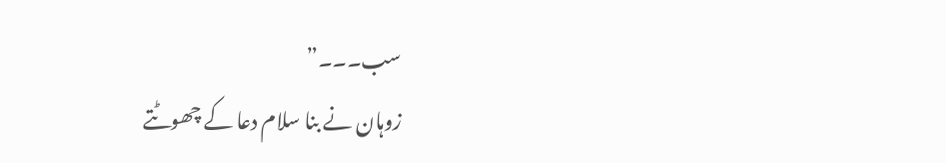سب۔۔۔”
زوہان نے بنا سلام دعا کے چھوٹتے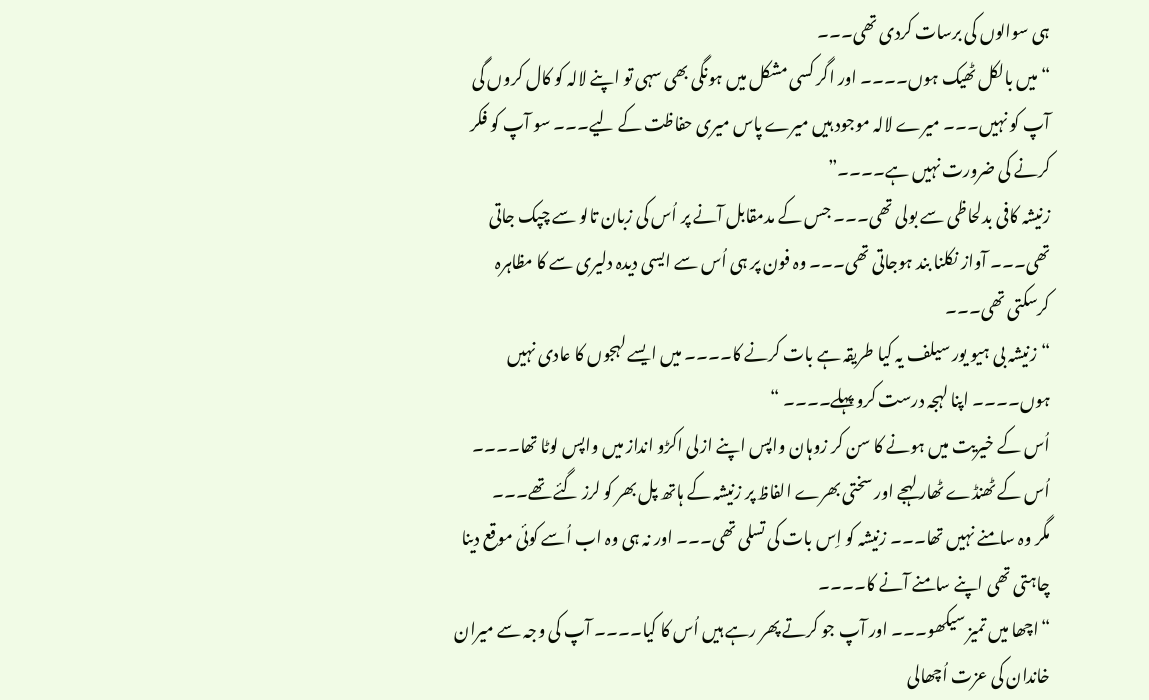ہی سوالوں کی برسات کردی تھی۔۔۔
“میں بالکل ٹھیک ہوں۔۔۔۔ اور اگر کسی مشکل میں ہونگی بھی سہی تو اپنے لالہ کو کال کروں گی آپ کو نہیں۔۔۔ میرے لالہ موجود ہیں میرے پاس میری حفاظت کے لیے۔۔۔ سو آپ کو فکر کرنے کی ضرورت نہیں ہے۔۔۔۔”
زنیشہ کافی بدلحاظی سے بولی تھی۔۔۔ جس کے مدمقابل آنے پر اُس کی زبان تالو سے چپک جاتی تھی۔۔۔ آواز نکلنا بند ہوجاتی تھی۔۔۔ وہ فون پر ہی اُس سے ایسی دیدہ دلیری سے کا مظاہرہ کرسکتی تھی۔۔۔
“زنیشہ بی ہیو یور سیلف یہ کیا طریقہ ہے بات کرنے کا۔۔۔۔ میں ایسے لہجوں کا عادی نہیں ہوں۔۔۔۔ اپنا لہجہ درست کرو پہلے۔۔۔۔ “
اُس کے خیریت میں ہونے کا سن کر زوہان واپس اپنے ازلی اکڑو انداز میں واپس لوٹا تھا۔۔۔۔ اُس کے ٹھنڈے ٹھار لہجے اور سختی بھرے الفاظ پر زنیشہ کے ہاتھ پل بھر کو لرز گئے تھے۔۔۔
مگر وہ سامنے نہیں تھا۔۔۔ زنیشہ کو اِس بات کی تسلی تھی۔۔۔ اور نہ ہی وہ اب اُسے کوئی موقع دینا چاہتی تھی اپنے سامنے آنے کا۔۔۔۔
“اچھا میں تمیز سیکھو۔۔۔ اور آپ جو کرتے پھر رہے ہیں اُس کا کیا۔۔۔۔ آپ کی وجہ سے میران خاندان کی عزت اُچھالی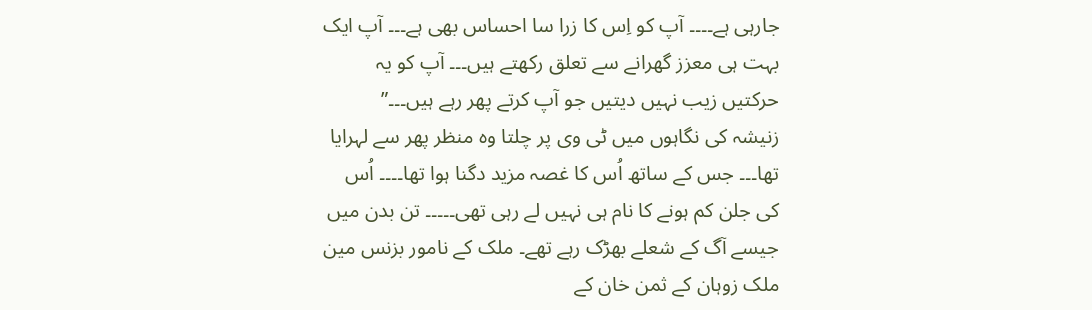جارہی ہے۔۔۔۔ آپ کو اِس کا زرا سا احساس بھی ہے۔۔۔ آپ ایک بہت ہی معزز گھرانے سے تعلق رکھتے ہیں۔۔۔ آپ کو یہ حرکتیں زیب نہیں دیتیں جو آپ کرتے پھر رہے ہیں۔۔۔”
زنیشہ کی نگاہوں میں ٹی وی پر چلتا وہ منظر پھر سے لہرایا تھا۔۔۔ جس کے ساتھ اُس کا غصہ مزید دگنا ہوا تھا۔۔۔۔ اُس کی جلن کم ہونے کا نام ہی نہیں لے رہی تھی۔۔۔۔۔ تن بدن میں جیسے آگ کے شعلے بھڑک رہے تھے۔ ملک کے نامور بزنس مین ملک زوہان کے ثمن خان کے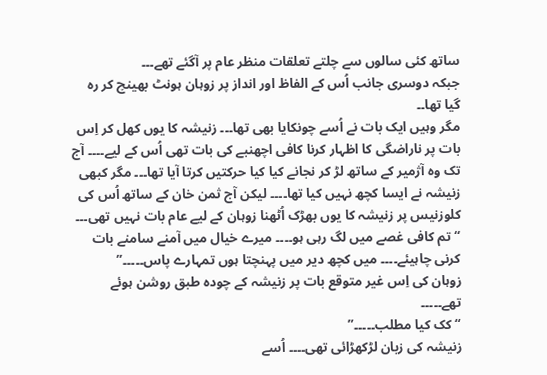ساتھ کئی سالوں سے چلتے تعلقات منظر عام پر آگئے تھے۔۔۔
جبکہ دوسری جانب اُس کے الفاظ اور انداز پر زوہان ہونٹ بھینچ کر رہ گیا تھا۔۔
مگر وہیں ایک بات نے اُسے چونکایا بھی تھا۔۔۔ زنیشہ کا یوں کھل کر اِس بات پر ناراضگی کا اظہار کرنا کافی اچھنبے کی بات تھی اُس کے لیے۔۔۔۔ آج تک وہ آژمیر کے ساتھ لڑ کر نجانے کیا کیا حرکتیں کرتا آیا تھا۔۔۔ مگر کبھی زنیشہ نے ایسا کچھ نہیں کیا تھا۔۔۔۔ لیکن آج ثمن خان کے ساتھ اُس کی کلوزنیس پر زنیشہ کا یوں بھڑک اُٹھنا زوہان کے لیے عام بات نہیں تھی۔۔۔
“تم کافی غصے میں لگ رہی ہو۔۔۔۔ میرے خیال میں آمنے سامنے بات کرنی چاہیئے۔۔۔۔ میں کچھ دیر میں پہنچتا ہوں تمہارے پاس۔۔۔۔۔”
زوہان کی اِس غیر متوقع بات پر زنیشہ کے چودہ طبق روشن ہوئے تھے۔۔۔۔۔
“کک کیا مطلب۔۔۔۔۔”
زنیشہ کی زبان لڑکھڑائی تھی۔۔۔۔ اُسے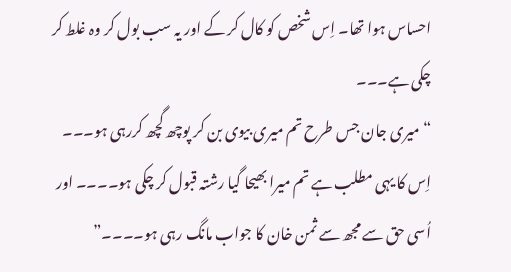احساس ہوا تھا۔ اِس شخص کو کال کر کے اور یہ سب بول کر وہ غلط کر چکی ہے۔۔۔
“میری جان جس طرح تم میری بیوی بن کر پوچھ گچھ کررہی ہو۔۔۔ اِس کا یہی مطلب ہے تم میرا بھیحا گیا رشتہ قبول کر چکی ہو۔۔۔۔ اور اُسی حق سے مجھ سے ثمن خان کا جواب مانگ رہی ہو۔۔۔۔”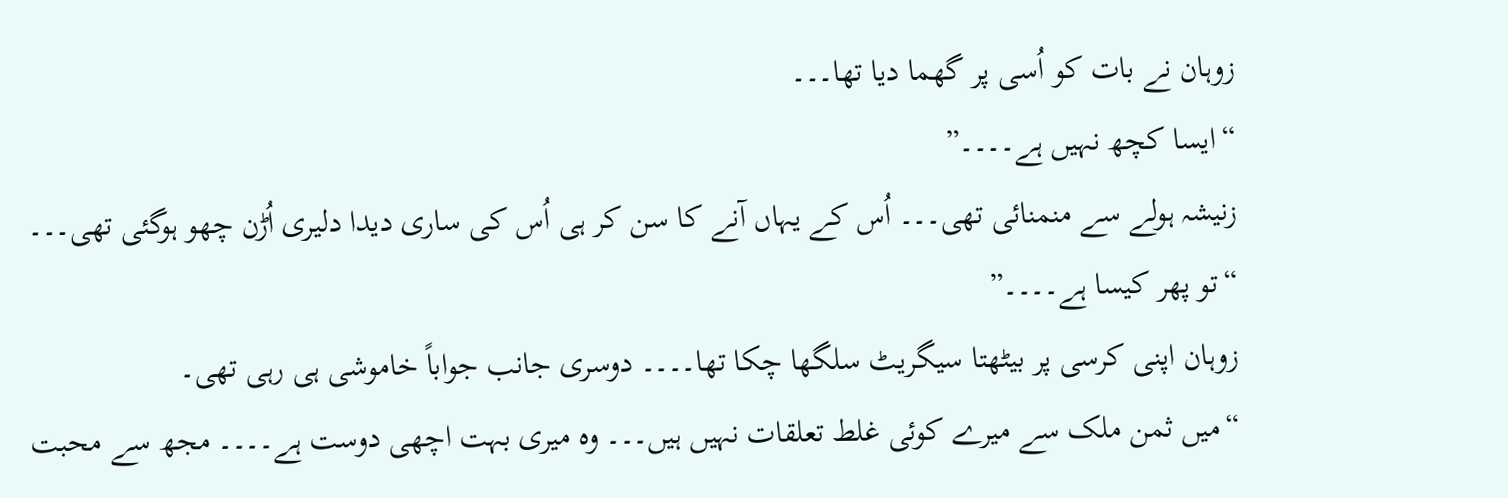زوہان نے بات کو اُسی پر گھما دیا تھا۔۔۔
“ایسا کچھ نہیں ہے۔۔۔۔”
زنیشہ ہولے سے منمنائی تھی۔۔۔ اُس کے یہاں آنے کا سن کر ہی اُس کی ساری دیدا دلیری اُڑن چھو ہوگئی تھی۔۔۔
“تو پھر کیسا ہے۔۔۔۔”
زوہان اپنی کرسی پر بیٹھتا سیگریٹ سلگھا چکا تھا۔۔۔۔ دوسری جانب جواباً خاموشی ہی رہی تھی۔
“میں ثمن ملک سے میرے کوئی غلط تعلقات نہیں ہیں۔۔۔ وہ میری بہت اچھی دوست ہے۔۔۔۔ مجھ سے محبت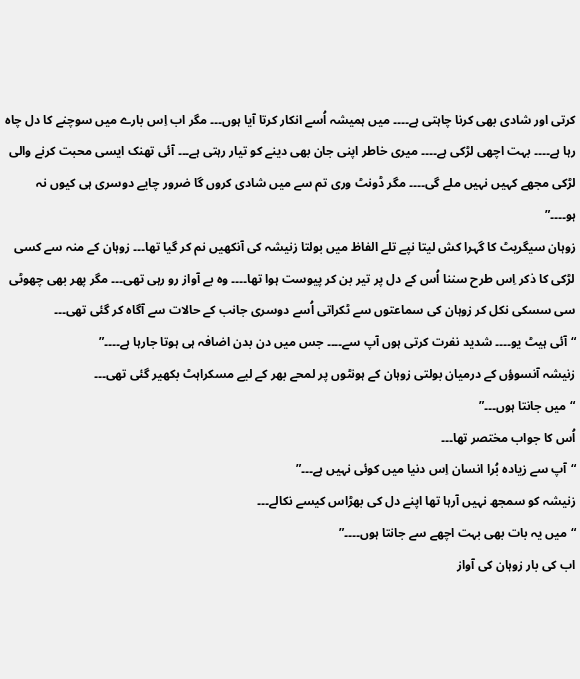کرتی اور شادی بھی کرنا چاہتی ہے۔۔۔۔ میں ہمیشہ اُسے انکار کرتا آیا ہوں۔۔۔ مگر اب اِس بارے میں سوچنے کا دل چاہ رہا ہے۔۔۔۔ بہت اچھی لڑکی ہے۔۔۔۔ میری خاطر اپنی جان بھی دینے کو تیار رہتی ہے۔۔۔ آئی تھنک ایسی محبت کرنے والی لڑکی مجھے کہیں نہیں ملے گی۔۔۔۔ مگر ڈونٹ وری تم سے میں شادی کروں گا ضرور چایے دوسری ہی کیوں نہ ہو۔۔۔۔”
زوہان سیگریٹ کا گہرا کش لیتا نپے تلے الفاظ میں بولتا زنیشہ کی آنکھیں نم کر گیا تھا۔۔۔ زوہان کے منہ سے کسی لڑکی کا ذکر اِس طرح سننا اُس کے دل پر تیر بن کر پیوست ہوا تھا۔۔۔۔ وہ بے آواز رو رہی تھی۔۔۔ مگر پھر بھی چھوٹی سی سسکی نکل کر زوہان کی سماعتوں سے ٹکراتی اُسے دوسری جانب کے حالات سے آگاہ کر گئی تھی۔۔۔
“آئی ہیٹ یو۔۔۔۔ شدید نفرت کرتی ہوں آپ سے۔۔۔۔ جس میں دن بدن اضافہ ہی ہوتا جارہا ہے۔۔۔۔”
زنیشہ آنسوؤں کے درمیان بولتی زوہان کے ہونٹوں پر لمحے بھر کے لیے مسکراہٹ بکھیر گئی تھی۔۔۔
“میں جانتا ہوں۔۔۔”
اُس کا جواب مختصر تھا۔۔۔
“آپ سے زیادہ بُرا انسان اِس دنیا میں کوئی نہیں ہے۔۔۔”
زنیشہ کو سمجھ نہیں آرہا تھا اپنے دل کی بھڑاس کیسے نکالے۔۔۔
“میں یہ بات بھی بہت اچھے سے جانتا ہوں۔۔۔۔”
اب کی بار زوہان کی آواز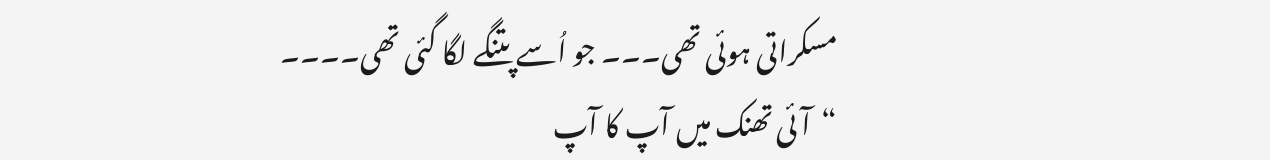مسکراتی ہوئی تھی۔۔۔ جو اُسے پتنگے لگا گئی تھی۔۔۔۔
“آئی تھنک میں آپ کا آپ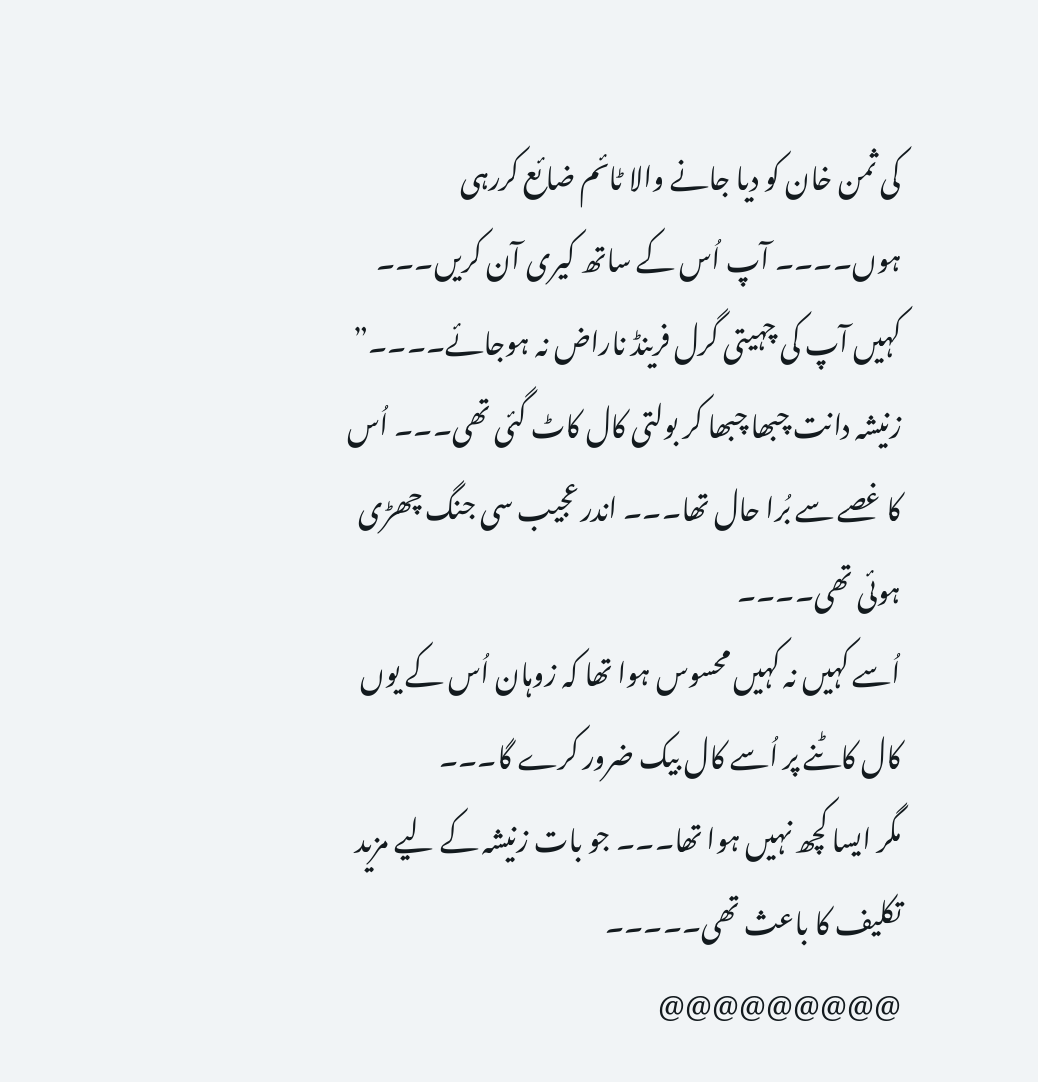کی ثمن خان کو دیا جانے والا ٹائم ضائع کررہی ہوں۔۔۔۔ آپ اُس کے ساتھ کیری آن کریں۔۔۔ کہیں آپ کی چہیتی گرل فرینڈ ناراض نہ ہوجائے۔۔۔۔”
زنیشہ دانت چبھا چبھا کر بولتی کال کاٹ گئی تھی۔۔۔ اُس کا غصے سے بُرا حال تھا۔۔۔ اندر عجیب سی جنگ چھڑی ہوئی تھی۔۔۔۔
اُسے کہیں نہ کہیں محسوس ہوا تھا کہ زوہان اُس کے یوں کال کاٹنے پر اُسے کال بیک ضرور کرے گا۔۔۔
مگر ایسا کچھ نہیں ہوا تھا۔۔۔ جو بات زنیشہ کے لیے مزید تکلیف کا باعث تھی۔۔۔۔۔
@@@@@@@@@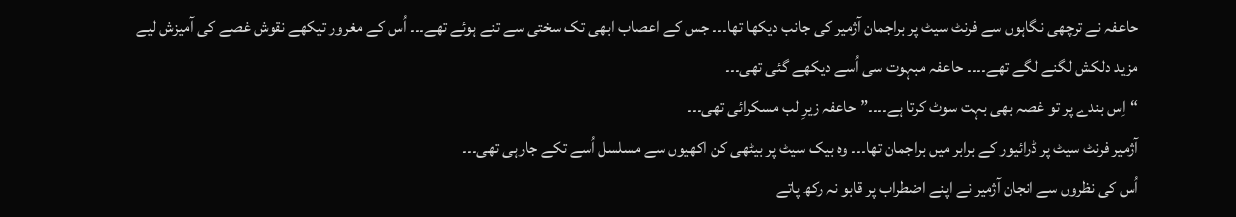حاعفہ نے ترچھی نگاہوں سے فرنٹ سیٹ پر براجمان آژمیر کی جانب دیکھا تھا۔۔۔ جس کے اعصاب ابھی تک سختی سے تنے ہوئے تھے۔۔۔ اُس کے مغرور تیکھے نقوش غصے کی آمیزش لیے مزید دلکش لگنے لگے تھے۔۔۔۔ حاعفہ مبہوت سی اُسے دیکھے گئی تھی۔۔۔
“اِس بندے پر تو غصہ بھی بہت سوٹ کرتا ہے۔۔۔۔” حاعفہ زیرِ لب مسکرائی تھی۔۔۔
آژمیر فرنٹ سیٹ پر ڈرائیور کے برابر میں براجمان تھا۔۔۔ وہ بیک سیٹ پر بیٹھی کن اکھیوں سے مسلسل اُسے تکے جارہی تھی۔۔۔
اُس کی نظروں سے انجان آژمیر نے اپنے اضطراب پر قابو نہ رکھ پاتے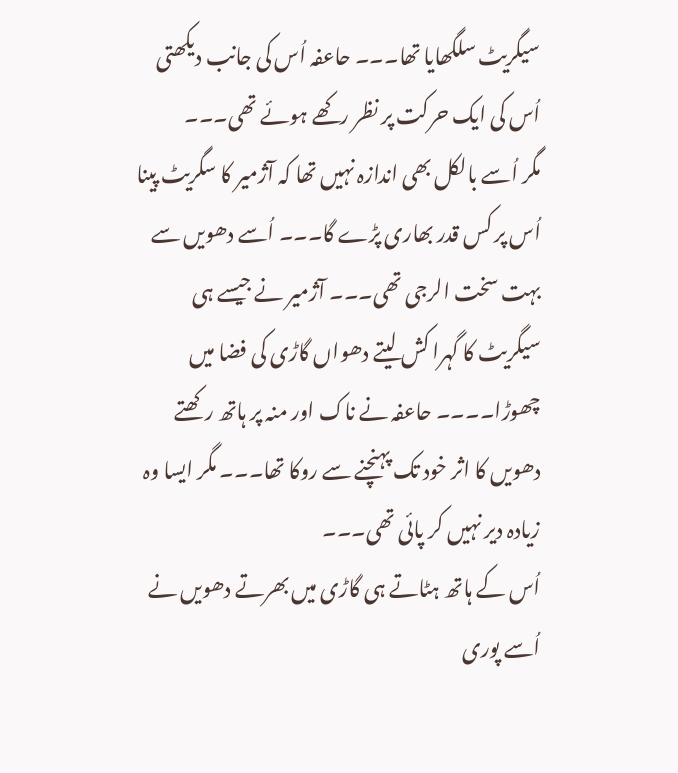سیگریٹ سلگھایا تھا۔۔۔ حاعفہ اُس کی جانب دیکھتی اُس کی ایک حرکت پر نظر رکھے ہوئے تھی۔۔۔
مگر اُسے بالکل بھی اندازہ نہیں تھا کہ آژمیر کا سگریٹ پینا اُس پر کس قدر بھاری پڑے گا۔۔۔ اُسے دھویں سے بہت سخت الرجی تھی۔۔۔ آژمیر نے جیسے ہی سیگریٹ کا گہرا کش لیتے دھواں گاڑی کی فضا میں چھوڑا۔۔۔۔ حاعفہ نے ناک اور منہ پر ہاتھ رکھتے دھویں کا اثر خود تک پہنچنے سے روکا تھا۔۔۔ مگر ایسا وہ زیادہ دیر نہیں کر پائی تھی۔۔۔
اُس کے ہاتھ ہٹاتے ہی گاڑی میں بھرتے دھویں نے اُسے پوری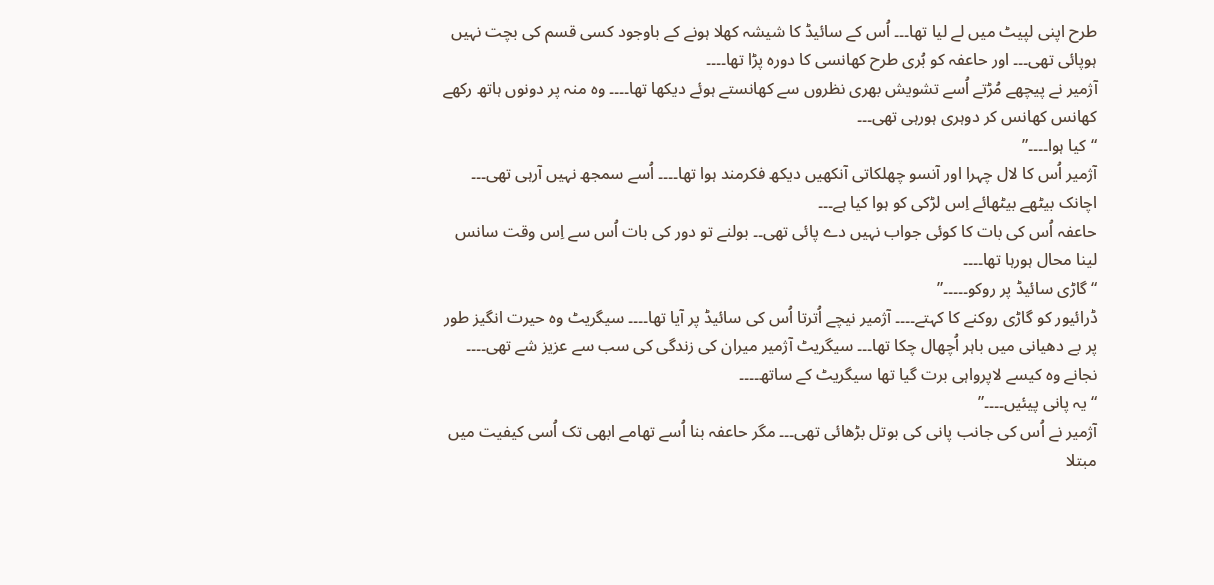طرح اپنی لپیٹ میں لے لیا تھا۔۔۔ اُس کے سائیڈ کا شیشہ کھلا ہونے کے باوجود کسی قسم کی بچت نہیں ہوپائی تھی۔۔۔ اور حاعفہ کو بُری طرح کھانسی کا دورہ پڑا تھا۔۔۔۔
آژمیر نے پیچھے مُڑتے اُسے تشویش بھری نظروں سے کھانستے ہوئے دیکھا تھا۔۔۔۔ وہ منہ پر دونوں ہاتھ رکھے کھانس کھانس کر دوہری ہورہی تھی۔۔۔
“کیا ہوا۔۔۔۔”
آژمیر اُس کا لال چہرا اور آنسو چھلکاتی آنکھیں دیکھ فکرمند ہوا تھا۔۔۔۔ اُسے سمجھ نہیں آرہی تھی۔۔۔ اچانک بیٹھے بیٹھائے اِس لڑکی کو ہوا کیا ہے۔۔۔
حاعفہ اُس کی بات کا کوئی جواب نہیں دے پائی تھی۔۔ بولنے تو دور کی بات اُس سے اِس وقت سانس لینا محال ہورہا تھا۔۔۔۔
“گاڑی سائیڈ پر روکو۔۔۔۔۔”
ڈرائیور کو گاڑی روکنے کا کہتے۔۔۔۔ آژمیر نیچے اُترتا اُس کی سائیڈ پر آیا تھا۔۔۔۔ سیگریٹ وہ حیرت انگیز طور پر بے دھیانی میں باہر اُچھال چکا تھا۔۔۔ سیگریٹ آژمیر میران کی زندگی کی سب سے عزیز شے تھی۔۔۔۔ نجانے وہ کیسے لاپرواہی برت گیا تھا سیگریٹ کے ساتھ۔۔۔۔
“یہ پانی پیئیں۔۔۔۔”
آژمیر نے اُس کی جانب پانی کی بوتل بڑھائی تھی۔۔۔ مگر حاعفہ بنا اُسے تھامے ابھی تک اُسی کیفیت میں مبتلا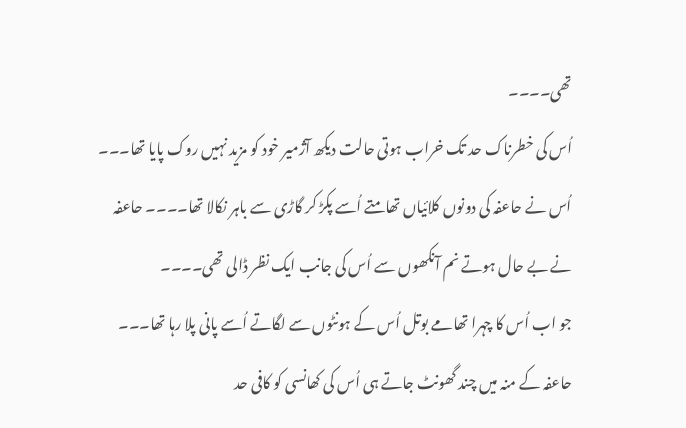تھی۔۔۔۔
اُس کی خطرناک حد تک خراب ہوتی حالت دیکھ آژمیر خود کو مزید نہیں روک پایا تھا۔۔۔ اُس نے حاعفہ کی دونوں کلائیاں تھامتے اُسے پکڑ کر گاڑی سے باہر نکالا تھا۔۔۔۔ حاعفہ نے بے حال ہوتے نم آنکھوں سے اُس کی جانب ایک نظر ڈالی تھی۔۔۔۔
جو اب اُس کا چہرا تھامے بوتل اُس کے ہونٹوں سے لگاتے اُسے پانی پلا رہا تھا۔۔۔ حاعفہ کے منہ میں چند گھونٹ جاتے ہی اُس کی کھانسی کو کافی حد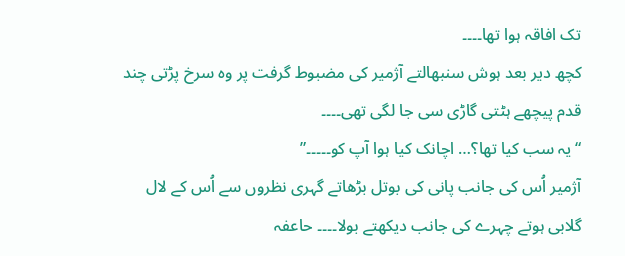تک افاقہ ہوا تھا۔۔۔۔
کچھ دیر بعد ہوش سنبھالتے آژمیر کی مضبوط گرفت پر وہ سرخ پڑتی چند قدم پیچھے ہٹتی گاڑی سی جا لگی تھی۔۔۔۔
“یہ سب کیا تھا؟… اچانک کیا ہوا آپ کو۔۔۔۔۔”
آژمیر اُس کی جانب پانی کی بوتل بڑھاتے گہری نظروں سے اُس کے لال گلابی ہوتے چہرے کی جانب دیکھتے بولا۔۔۔۔ حاعفہ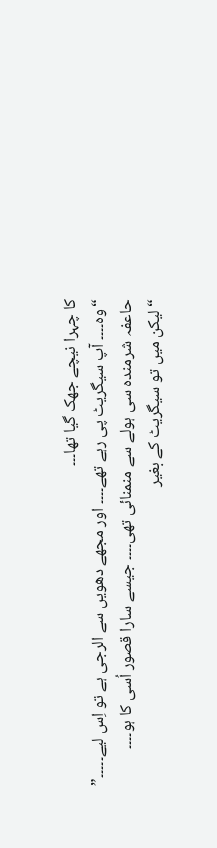کا چہرا نیچے جھک گیا تھا۔۔۔
“وہ۔۔۔۔ آپ سیگریٹ پی رہے تھے۔۔۔۔ اور مجھے دھویں سے الرجی ہے تو اِس لیے۔۔۔۔۔”
حاعفہ شرمندہ سی ہولے سے منمنائی تھی۔۔۔۔ جیسے سارا قصور اُسی کا ہو۔۔۔۔
“لیکن میں تو سیگریٹ کے بغیر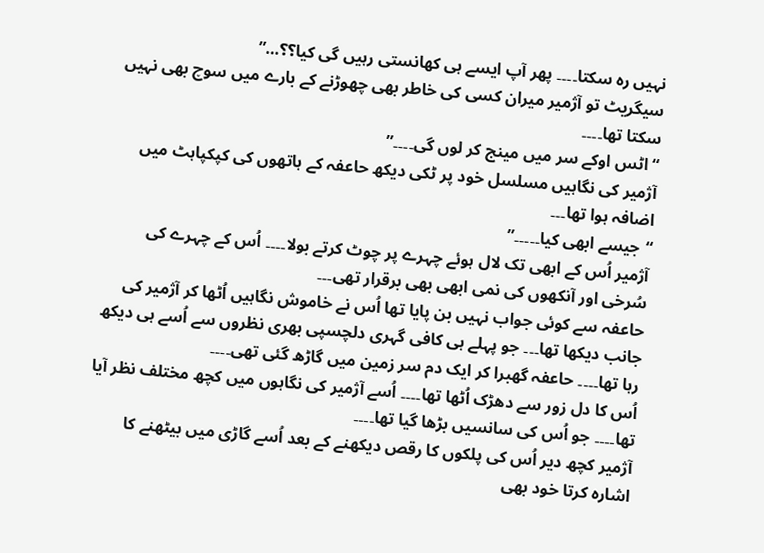نہیں رہ سکتا۔۔۔۔ پھر آپ ایسے ہی کھانستی رہیں گی کیا؟؟…”
سیگریٹ تو آژمیر میران کسی کی خاطر بھی چھوڑنے کے بارے میں سوچ بھی نہیں سکتا تھا۔۔۔۔
“اٹس اوکے سر میں مینج کر لوں گی۔۔۔۔”
آژمیر کی نگاہیں مسلسل خود پر ٹکی دیکھ حاعفہ کے ہاتھوں کی کپکپاہٹ میں اضافہ ہوا تھا۔۔۔
“جیسے ابھی کیا۔۔۔۔۔”
آژمیر اُس کے ابھی تک لال ہوئے چہرے پر چوٹ کرتے بولا۔۔۔۔ اُس کے چہرے کی سُرخی اور آنکھوں کی نمی ابھی بھی برقرار تھی۔۔۔
حاعفہ سے کوئی جواب نہیں بن پایا تھا اُس نے خاموش نگاہیں اُٹھا کر آژمیر کی جانب دیکھا تھا۔۔۔ جو پہلے ہی کافی گہری دلچسپی بھری نظروں سے اُسے ہی دیکھ رہا تھا۔۔۔۔ حاعفہ گھبرا کر ایک دم سر زمین میں گاڑھ گئی تھی۔۔۔۔
اُس کا دل زور سے دھڑک اُٹھا تھا۔۔۔۔ اُسے آژمیر کی نگاہوں میں کچھ مختلف نظر آیا تھا۔۔۔۔ جو اُس کی سانسیں بڑھا گیا تھا۔۔۔۔
آژمیر کچھ دیر اُس کی پلکوں کا رقص دیکھنے کے بعد اُسے گاڑی میں بیٹھنے کا اشارہ کرتا خود بھی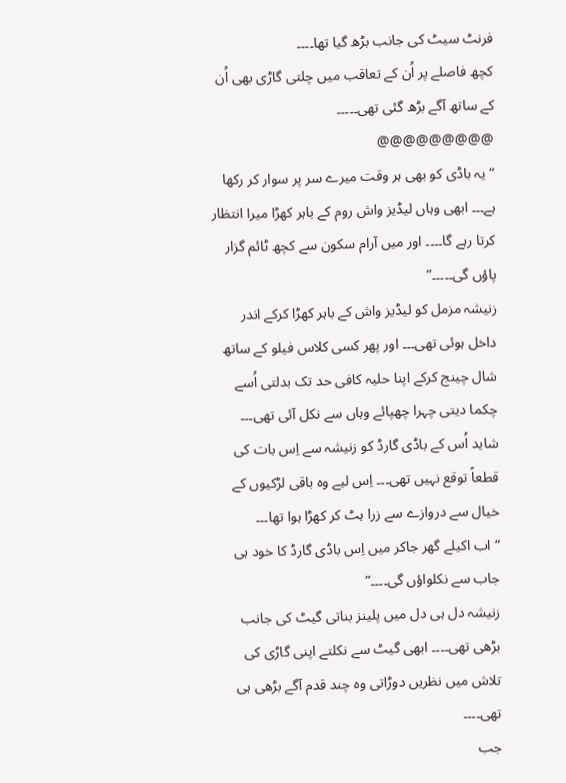فرنٹ سیٹ کی جانب بڑھ گیا تھا۔۔۔۔
کچھ فاصلے پر اُن کے تعاقب میں چلتی گاڑی بھی اُن کے ساتھ آگے بڑھ گئی تھی۔۔۔۔۔
@@@@@@@@@
“یہ باڈی کو بھی ہر وقت میرے سر پر سوار کر رکھا ہے۔۔۔ ابھی وہاں لیڈیز واش روم کے باہر کھڑا میرا انتظار کرتا رہے گا۔۔۔۔ اور میں آرام سکون سے کچھ ٹائم گزار پاؤں گی۔۔۔۔۔”
زنیشہ مزمل کو لیڈیز واش کے باہر کھڑا کرکے اندر داخل ہوئی تھی۔۔۔ اور پھر کسی کلاس فیلو کے ساتھ شال چینج کرکے اپنا حلیہ کافی حد تک بدلتی اُسے چکما دیتی چہرا چھپائے وہاں سے نکل آئی تھی۔۔۔
شاید اُس کے باڈی گارڈ کو زنیشہ سے اِس بات کی قطعاً توقع نہیں تھی۔۔۔ اِس لیے وہ باقی لڑکیوں کے خیال سے دروازے سے زرا ہٹ کر کھڑا ہوا تھا۔۔۔
“اب اکیلے گھر جاکر میں اِس باڈی گارڈ کا خود ہی جاب سے نکلواؤں گی۔۔۔۔”
زنیشہ دل ہی دل میں پلینز بناتی گیٹ کی جانب بڑھی تھی۔۔۔۔ ابھی گیٹ سے نکلتے اپنی گاڑی کی تلاش میں نظریں دوڑاتی وہ چند قدم آگے بڑھی ہی تھی۔۔۔۔
جب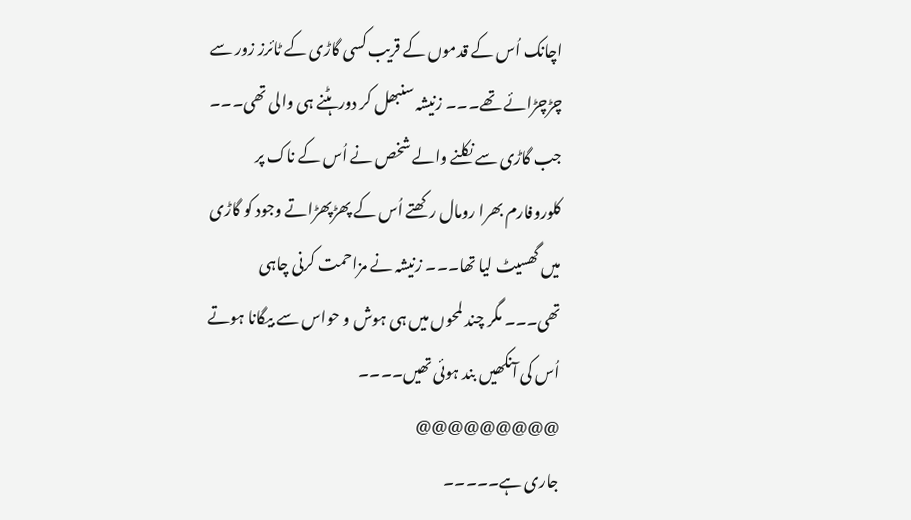اچانک اُس کے قدموں کے قریب کسی گاڑی کے ٹائرز زور سے چڑچڑائے تھے۔۔۔ زنیشہ سنبھل کر دور ہٹنے ہی والی تھی۔۔۔ جب گاڑی سے نکلنے والے شخص نے اُس کے ناک پر کلوروفارم بھرا رومال رکھتے اُس کے پھڑپھڑاتے وجود کو گاڑی میں گھسیٹ لیا تھا۔۔۔ زنیشہ نے مزاحمت کرنی چاہی تھی۔۔۔ مگر چند لمحوں میں ہی ہوش و حواس سے بیگانا ہوتے اُس کی آنکھیں بند ہوئی تھیں۔۔۔۔
@@@@@@@@@
جاری ہے۔۔۔۔۔